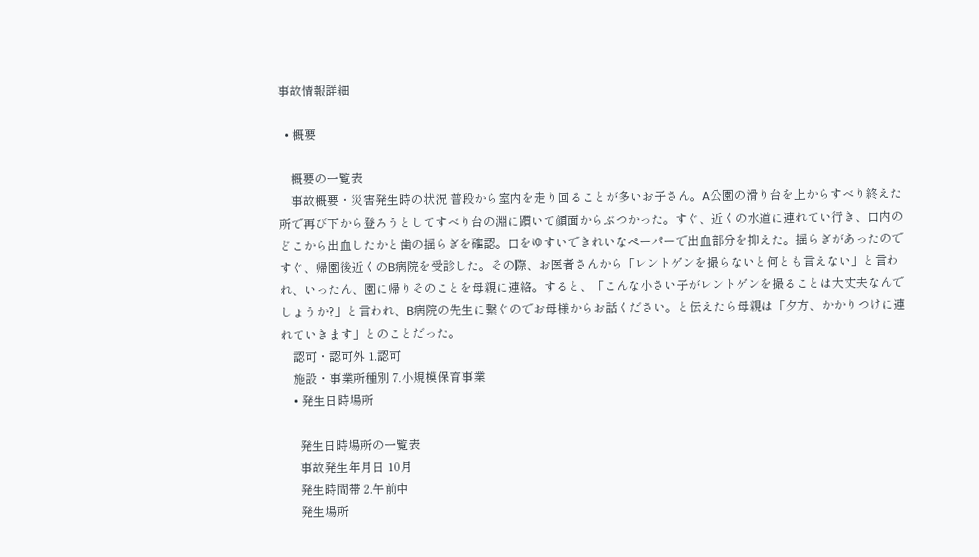事故情報詳細

  • 概要

    概要の一覧表
    事故概要・災害発生時の状況 普段から室内を走り回ることが多いお子さん。A公園の滑り台を上からすべり終えた所で再び下から登ろうとしてすべり台の淵に躓いて顔面からぶつかった。すぐ、近くの水道に連れてい行き、口内のどこから出血したかと歯の揺らぎを確認。口をゆすいできれいなペーパーで出血部分を抑えた。揺らぎがあったのですぐ、帰園後近くのB病院を受診した。その際、お医者さんから「レントゲンを撮らないと何とも言えない」と言われ、いったん、園に帰りそのことを母親に連絡。すると、「こんな小さい子がレントゲンを撮ることは大丈夫なんでしょうか?」と言われ、B病院の先生に繋ぐのでお母様からお話ください。と伝えたら母親は「夕方、かかりつけに連れていきます」とのことだった。
    認可・認可外 1.認可
    施設・事業所種別 7.小規模保育事業
    • 発生日時場所

      発生日時場所の一覧表
      事故発生年月日 10月
      発生時間帯 2.午前中
      発生場所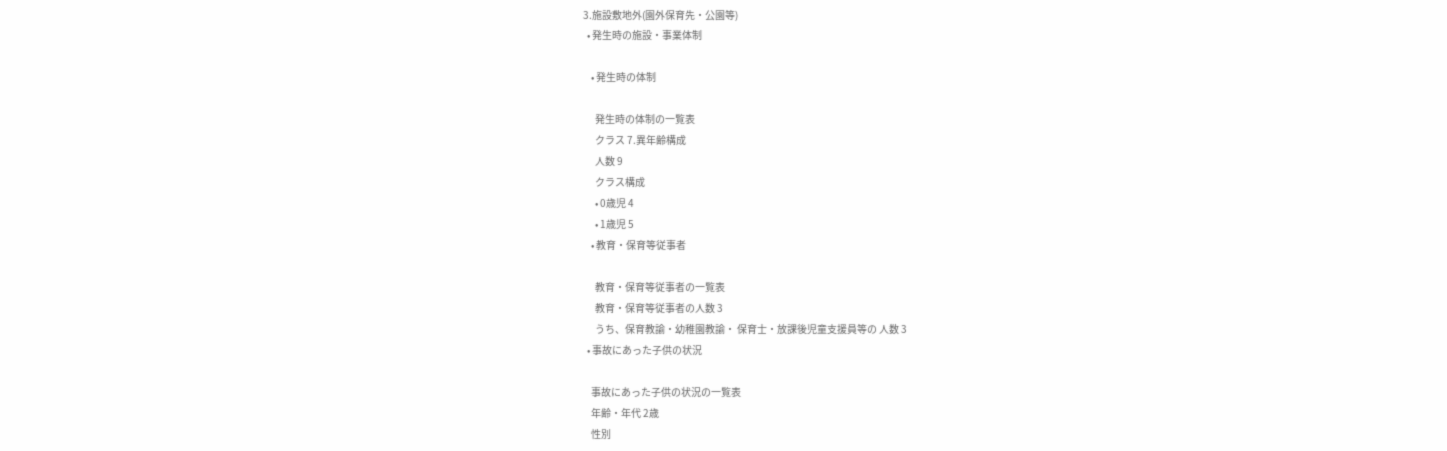3.施設敷地外(園外保育先・公園等)
  • 発生時の施設・事業体制

    • 発生時の体制

      発生時の体制の一覧表
      クラス 7.異年齢構成
      人数 9
      クラス構成
      • 0歳児 4
      • 1歳児 5
    • 教育・保育等従事者

      教育・保育等従事者の一覧表
      教育・保育等従事者の人数 3
      うち、保育教諭・幼稚園教諭・ 保育士・放課後児童支援員等の 人数 3
  • 事故にあった子供の状況

    事故にあった子供の状況の一覧表
    年齢・年代 2歳
    性別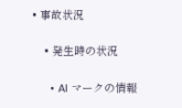• 事故状況

    • 発生時の状況

      • AI マークの情報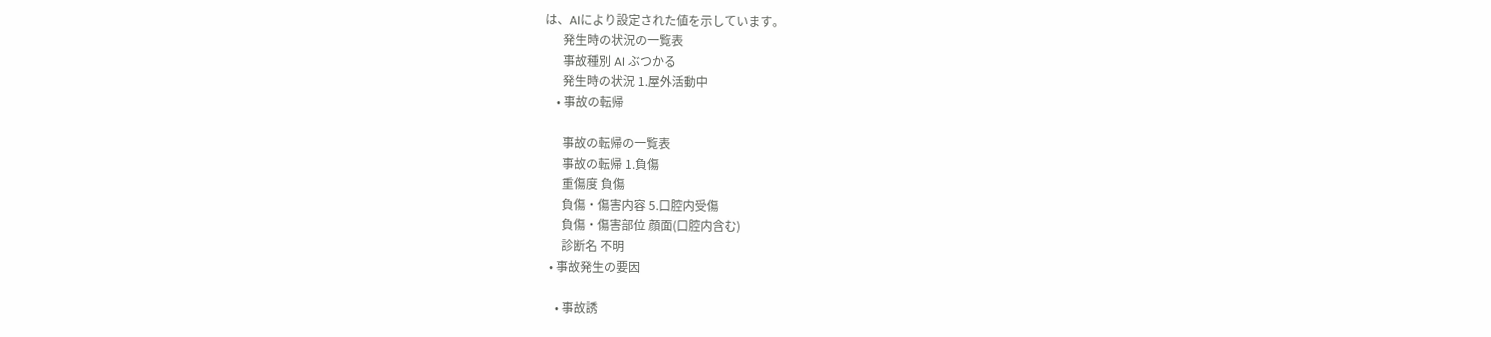は、AIにより設定された値を示しています。
      発生時の状況の一覧表
      事故種別 AI ぶつかる
      発生時の状況 1.屋外活動中
    • 事故の転帰

      事故の転帰の一覧表
      事故の転帰 1.負傷
      重傷度 負傷
      負傷・傷害内容 5.口腔内受傷
      負傷・傷害部位 顔面(口腔内含む)
      診断名 不明
  • 事故発生の要因

    • 事故誘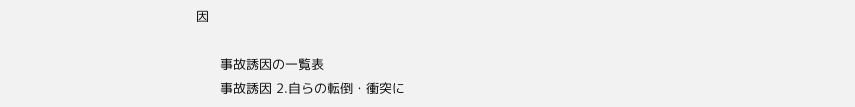因

      事故誘因の一覧表
      事故誘因 2.自らの転倒・衝突に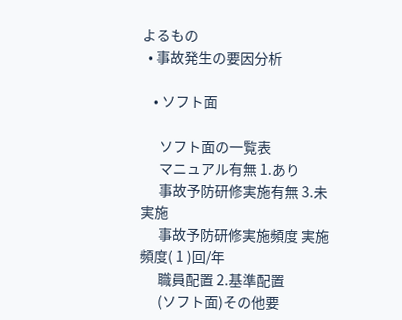よるもの
  • 事故発生の要因分析

    • ソフト面

      ソフト面の一覧表
      マニュアル有無 1.あり
      事故予防研修実施有無 3.未実施
      事故予防研修実施頻度 実施頻度( 1 )回/年
      職員配置 2.基準配置
      (ソフト面)その他要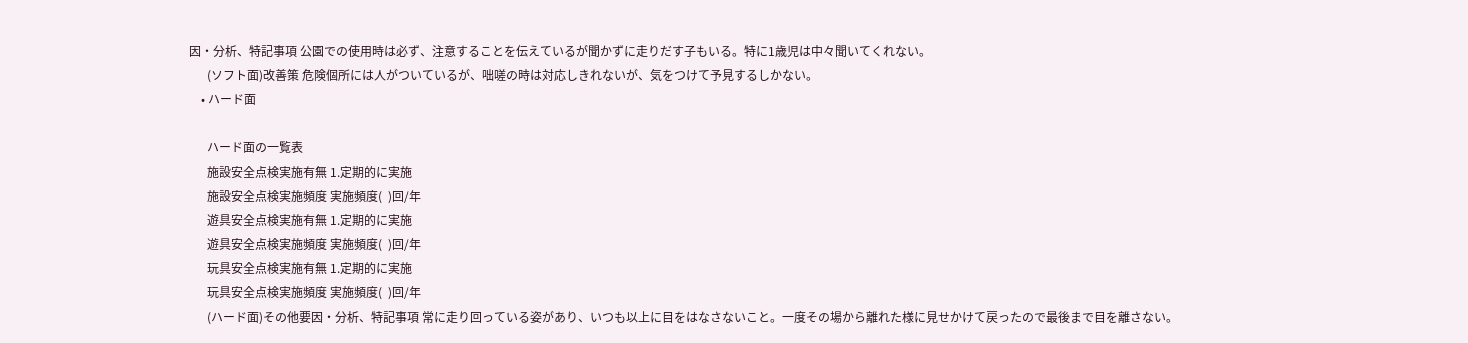因・分析、特記事項 公園での使用時は必ず、注意することを伝えているが聞かずに走りだす子もいる。特に1歳児は中々聞いてくれない。
      (ソフト面)改善策 危険個所には人がついているが、咄嗟の時は対応しきれないが、気をつけて予見するしかない。
    • ハード面

      ハード面の一覧表
      施設安全点検実施有無 1.定期的に実施
      施設安全点検実施頻度 実施頻度(  )回/年
      遊具安全点検実施有無 1.定期的に実施
      遊具安全点検実施頻度 実施頻度(  )回/年
      玩具安全点検実施有無 1.定期的に実施
      玩具安全点検実施頻度 実施頻度(  )回/年
      (ハード面)その他要因・分析、特記事項 常に走り回っている姿があり、いつも以上に目をはなさないこと。一度その場から離れた様に見せかけて戻ったので最後まで目を離さない。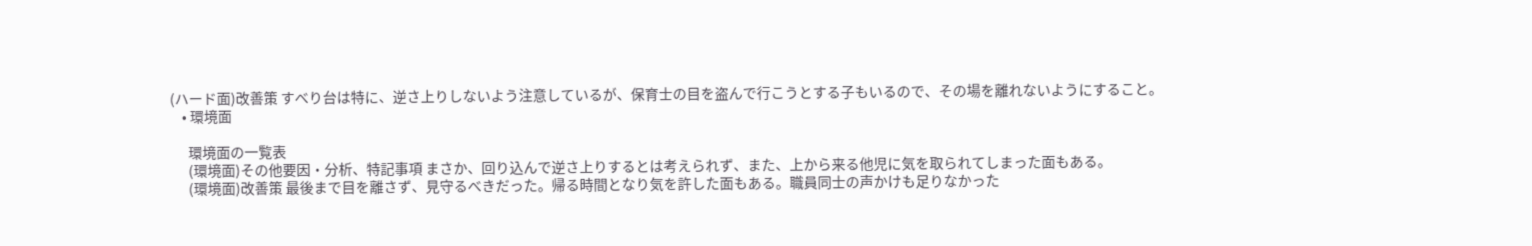(ハード面)改善策 すべり台は特に、逆さ上りしないよう注意しているが、保育士の目を盗んで行こうとする子もいるので、その場を離れないようにすること。
    • 環境面

      環境面の一覧表
      (環境面)その他要因・分析、特記事項 まさか、回り込んで逆さ上りするとは考えられず、また、上から来る他児に気を取られてしまった面もある。
      (環境面)改善策 最後まで目を離さず、見守るべきだった。帰る時間となり気を許した面もある。職員同士の声かけも足りなかった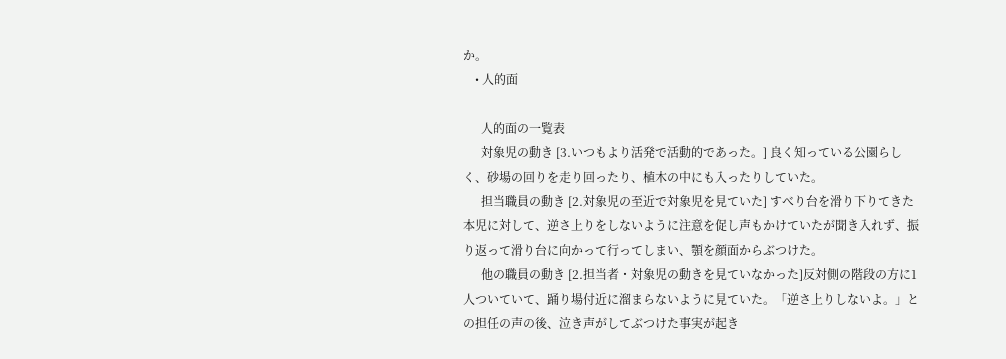か。
    • 人的面

      人的面の一覧表
      対象児の動き [3.いつもより活発で活動的であった。] 良く知っている公園らしく、砂場の回りを走り回ったり、植木の中にも入ったりしていた。
      担当職員の動き [2.対象児の至近で対象児を見ていた] すべり台を滑り下りてきた本児に対して、逆さ上りをしないように注意を促し声もかけていたが聞き入れず、振り返って滑り台に向かって行ってしまい、顎を顔面からぶつけた。
      他の職員の動き [2.担当者・対象児の動きを見ていなかった]反対側の階段の方に1人ついていて、踊り場付近に溜まらないように見ていた。「逆さ上りしないよ。」との担任の声の後、泣き声がしてぶつけた事実が起き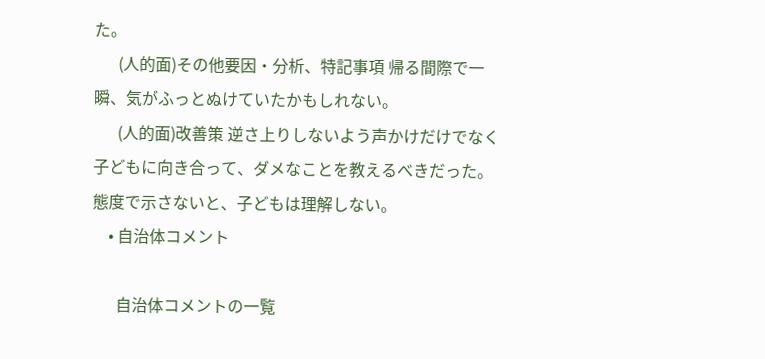た。
      (人的面)その他要因・分析、特記事項 帰る間際で一瞬、気がふっとぬけていたかもしれない。
      (人的面)改善策 逆さ上りしないよう声かけだけでなく子どもに向き合って、ダメなことを教えるべきだった。態度で示さないと、子どもは理解しない。
    • 自治体コメント

      自治体コメントの一覧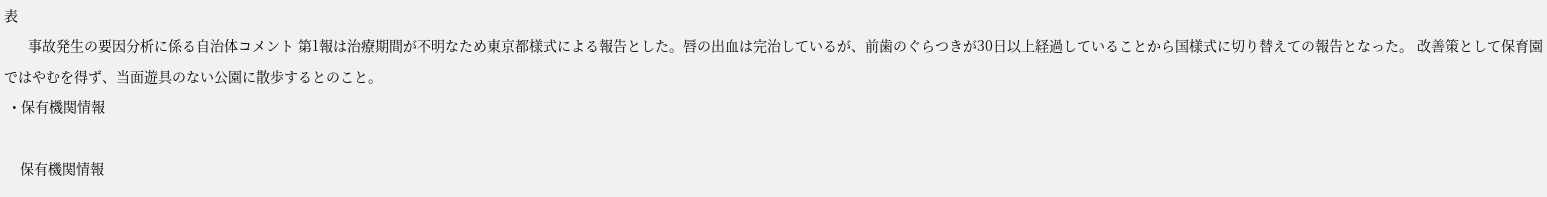表
      事故発生の要因分析に係る自治体コメント 第1報は治療期間が不明なため東京都様式による報告とした。唇の出血は完治しているが、前歯のぐらつきが30日以上経過していることから国様式に切り替えての報告となった。 改善策として保育園ではやむを得ず、当面遊具のない公園に散歩するとのこと。
  • 保有機関情報

    保有機関情報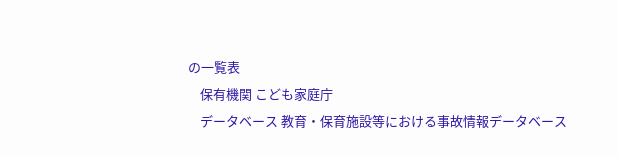の一覧表
    保有機関 こども家庭庁
    データベース 教育・保育施設等における事故情報データベース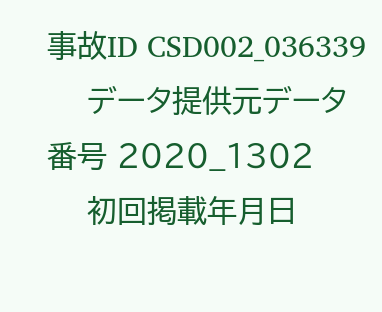事故ID CSD002_036339
    データ提供元データ番号 2020_1302
    初回掲載年月日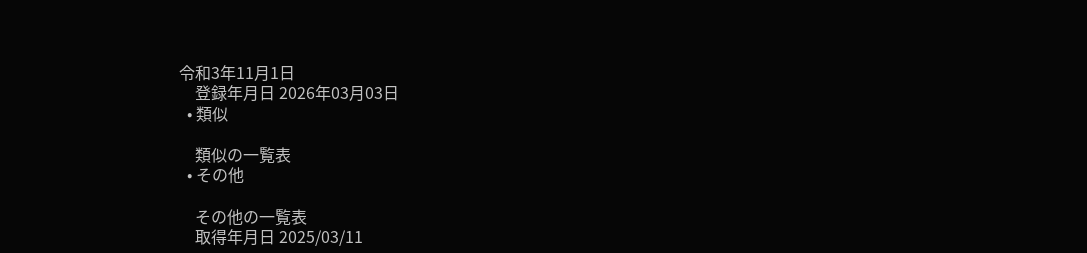令和3年11月1日
    登録年月日 2026年03月03日
  • 類似

    類似の一覧表
  • その他

    その他の一覧表
    取得年月日 2025/03/11